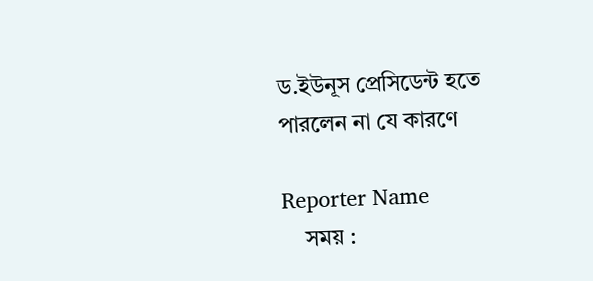ড.ইউনূস প্রেসিডেন্ট হতে পারলেন না যে কারণে

Reporter Name
    সময় :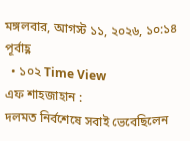মঙ্গলবার, আগস্ট ১১, ২০২৬, ১০:১৪ পূর্বাহ্ণ
  • ১০২ Time View
এফ শাহজাহান :
দলমত নির্বশেষে সবাই ভেবেছিলেন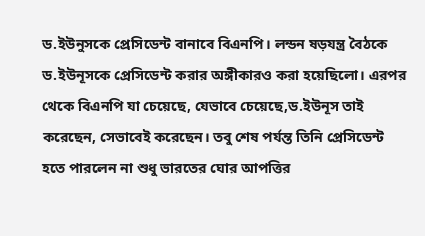ড.ইউনুসকে প্রেসিডেন্ট বানাবে বিএনপি। লন্ডন ষড়যন্ত্র বৈঠকে ড.ইউনূসকে প্রেসিডেন্ট করার অঙ্গীকারও করা হয়েছিলো। এরপর থেকে বিএনপি যা চেয়েছে, যেভাবে চেয়েছে,ড.ইউনূস তাই করেছেন, সেভাবেই করেছেন। তবু শেষ পর্যন্ত তিনি প্রেসিডেন্ট হতে পারলেন না শুধু ভারতের ঘোর আপত্তির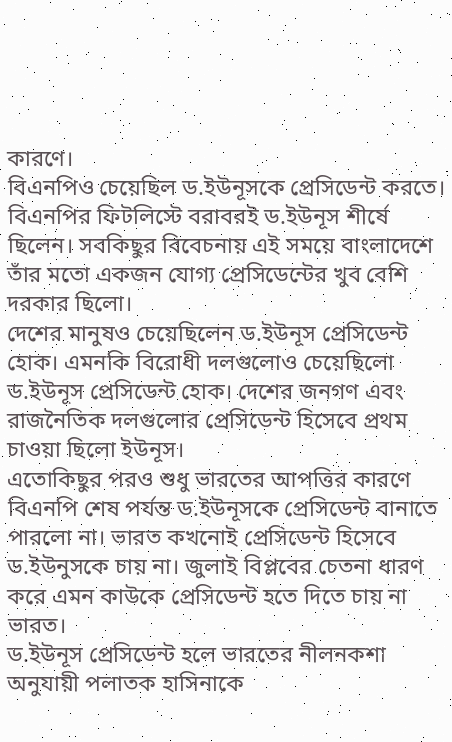কারণে।
বিএনপিও চেয়েছিল ড.ইউনূসকে প্রেসিডেন্ট করতে। বিএনপির ফিটলিস্টে বরাবরই ড.ইউনূস শীর্ষে ছিলেন। সবকিছুর বিবেচনায় এই সময়ে বাংলাদেশে তাঁর মতো একজন যোগ্য প্রেসিডেন্টের খুব বেশি দরকার ছিলো।
দেশের মানুষও চেয়েছিলেন ড.ইউনূস প্রেসিডেন্ট হোক। এমনকি বিরোধী দলগুলোও চেয়েছিলো ড.ইউনূস প্রেসিডেন্ট হোক। দেশের জনগণ এবং রাজনৈতিক দলগুলোর প্রেসিডেন্ট হিসেবে প্রথম চাওয়া ছিলো ইউনূস।
এতোকিছুর পরও শুধু ভারতের আপত্তির কারণে বিএনপি শেষ পর্যন্ত ড.ইউনূসকে প্রেসিডেন্ট বানাতে পারলো না। ভারত কখনোই প্রেসিডেন্ট হিসেবে ড.ইউনুসকে চায় না। জুলাই বিপ্লবের চেতনা ধারণ করে এমন কাউকে প্রেসিডেন্ট হতে দিতে চায় না ভারত।
ড.ইউনূস প্রেসিডেন্ট হলে ভারতের নীলনকশা অনুযায়ী পলাতক হাসিনাকে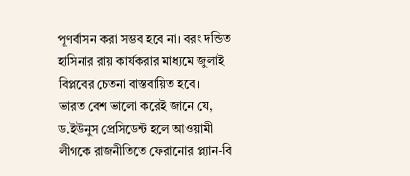পূণর্বাসন করা সম্ভব হবে না। বরং দন্ডিত হাসিনার রায় কার্যকরার মাধ্যমে জুলাই বিপ্লবের চেতনা বাস্তবায়িত হবে।
ভারত বেশ ভালো করেই জানে যে, ড.ইউনুস প্রেসিডেন্ট হলে আওয়ামী লীগকে রাজনীতিতে ফেরানোর প্ল্যান-বি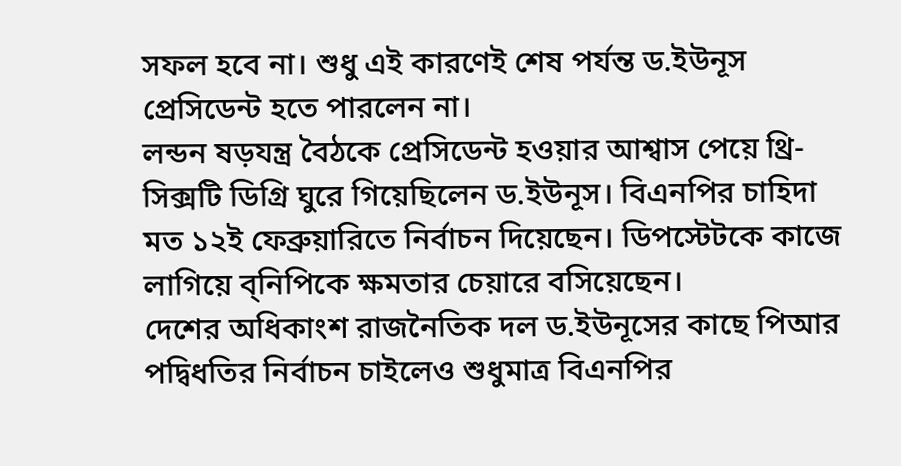সফল হবে না। শুধু এই কারণেই শেষ পর্যন্ত ড.ইউনূস প্রেসিডেন্ট হতে পারলেন না।
লন্ডন ষড়যন্ত্র বৈঠকে প্রেসিডেন্ট হওয়ার আশ্বাস পেয়ে থ্রি-সিক্সটি ডিগ্রি ঘুরে গিয়েছিলেন ড.ইউনূস। বিএনপির চাহিদা মত ১২ই ফেব্রুয়ারিতে নির্বাচন দিয়েছেন। ডিপস্টেটকে কাজে লাগিয়ে ব্নিপিকে ক্ষমতার চেয়ারে বসিয়েছেন।
দেশের অধিকাংশ রাজনৈতিক দল ড.ইউনূসের কাছে পিআর পদ্বিধতির নির্বাচন চাইলেও শুধুমাত্র বিএনপির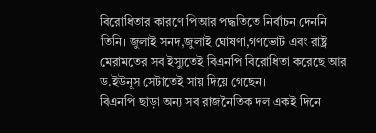বিরোধিতার কারণে পিআর পদ্ধতিতে নির্বাচন দেননি তিনি। জুলাই সনদ,জুলাই ঘোষণা,গণভোট এবং রাষ্ট্র মেরামতের সব ইস্যুতেই বিএনপি বিরোধিতা করেছে আর ড.ইউনূস সেটাতেই সায় দিয়ে গেছেন।
বিএনপি ছাড়া অন্য সব রাজনৈতিক দল একই দিনে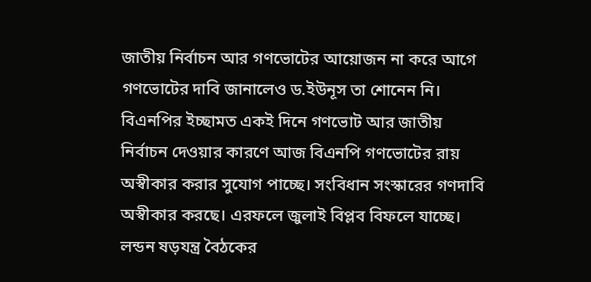জাতীয় নির্বাচন আর গণভোটের আয়োজন না করে আগে গণভোটের দাবি জানালেও ড.ইউনূস তা শোনেন নি।
বিএনপির ইচ্ছামত একই দিনে গণভোট আর জাতীয় নির্বাচন দেওয়ার কারণে আজ বিএনপি গণভোটের রায় অস্বীকার করার সুযোগ পাচ্ছে। সংবিধান সংস্কারের গণদাবি অস্বীকার করছে। এরফলে জুলাই বিপ্লব বিফলে যাচ্ছে।
লন্ডন ষড়যন্ত্র বৈঠকের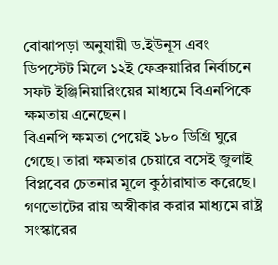বোঝাপড়া অনুযায়ী ড.ইউনূস এবং ডিপস্টেট মিলে ১২ই ফেব্রুয়ারির নির্বাচনে সফট ইঞ্জিনিয়ারিংয়ের মাধ্যমে বিএনপিকে ক্ষমতায় এনেছেন।
বিএনপি ক্ষমতা পেয়েই ১৮০ ডিগ্রি ঘুরে গেছে। তারা ক্ষমতার চেয়ারে বসেই জুলাই বিপ্লবের চেতনার মূলে কুঠারাঘাত করেছে। গণভোটের রায় অস্বীকার করার মাধ্যমে রাষ্ট্র সংস্কারের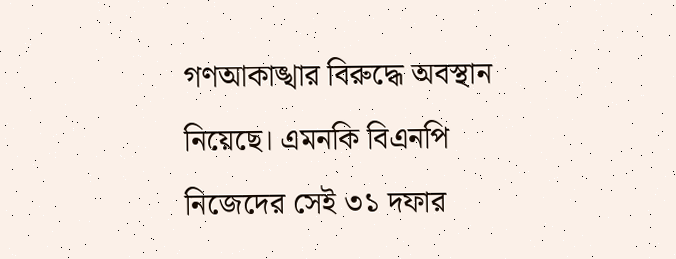গণআকাঙ্খার বিরুদ্ধে অবস্থান নিয়েছে। এমনকি বিএনপি নিজেদের সেই ৩১ দফার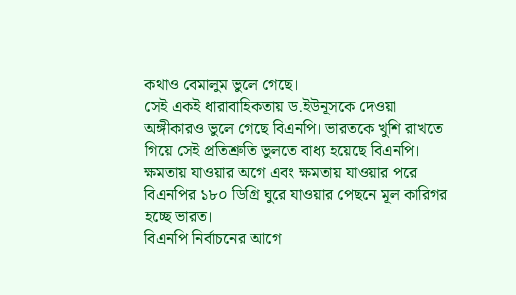কথাও বেমালুম ভুলে গেছে।
সেই একই ধারাবাহিকতায় ড.ইউনূসকে দেওয়া অঙ্গীকারও ভুলে গেছে বিএনপি। ভারতকে খুশি রাখতে গিয়ে সেই প্রতিশ্রুতি ভুলতে বাধ্য হয়েছে বিএনপি।
ক্ষমতায় যাওয়ার অগে এবং ক্ষমতায় যাওয়ার পরে বিএনপির ১৮০ ডিগ্রি ঘুরে যাওয়ার পেছনে মূল কারিগর হচ্ছে ভারত।
বিএনপি নির্বাচনের আগে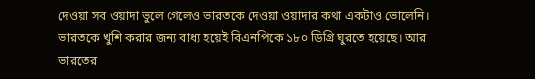দেওয়া সব ওয়াদা ভুলে গেলেও ভারতকে দেওয়া ওয়াদার কথা একটাও ভোলেনি। ভারতকে খুশি করার জন্য বাধ্য হয়েই বিএনপিকে ১৮০ ডিগ্রি ঘুরতে হয়েছে। আর ভারতের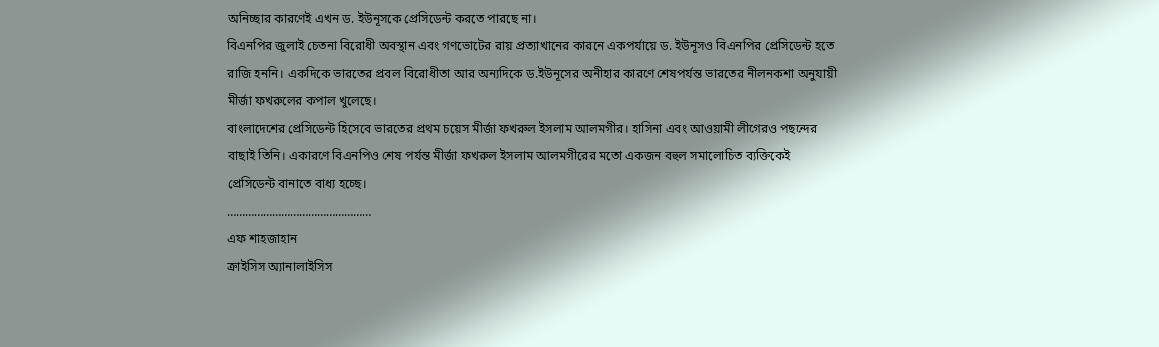অনিচ্ছার কারণেই এখন ড. ইউনূসকে প্রেসিডেন্ট করতে পারছে না।
বিএনপির জুলাই চেতনা বিরোধী অবস্থান এবং গণভোটের রায় প্রত্যাখানের কারনে একপর্যায়ে ড. ইউনূসও বিএনপির প্রেসিডেন্ট হতে রাজি হননি। একদিকে ভারতের প্রবল বিরোধীতা আর অন্যদিকে ড.ইউনূসের অনীহার কারণে শেষপর্যন্ত ভারতের নীলনকশা অনুযায়ী মীর্জা ফখরুলের কপাল খুলেছে।
বাংলাদেশের প্রেসিডেন্ট হিসেবে ভারতের প্রথম চয়েস মীর্জা ফখরুল ইসলাম আলমগীর। হাসিনা এবং আওয়ামী লীগেরও পছন্দের বাছাই তিনি। একারণে বিএনপিও শেষ পর্যন্ত মীর্জা ফখরুল ইসলাম আলমগীরের মতো একজন বহুল সমালোচিত ব্যক্তিকেই প্রেসিডেন্ট বানাতে বাধ্য হচ্ছে।
…………………………………………
এফ শাহজাহান
ক্রাইসিস অ্যানালাইসিস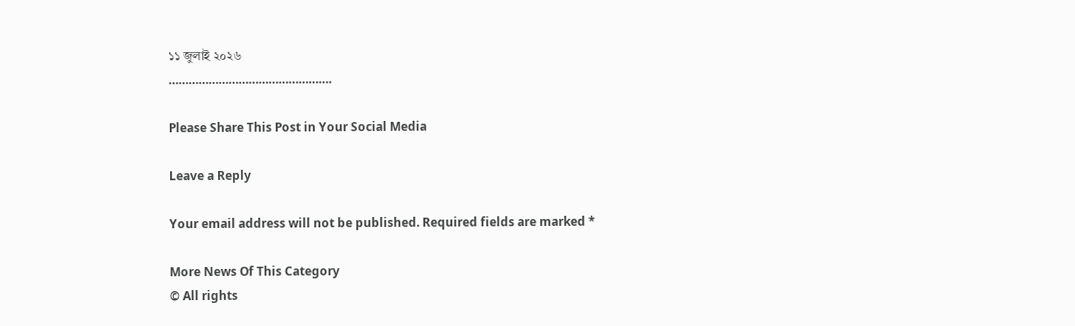১১ জুলাই ২০২৬
………………………………………….

Please Share This Post in Your Social Media

Leave a Reply

Your email address will not be published. Required fields are marked *

More News Of This Category
© All rights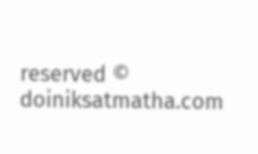reserved ©  doiniksatmatha.com